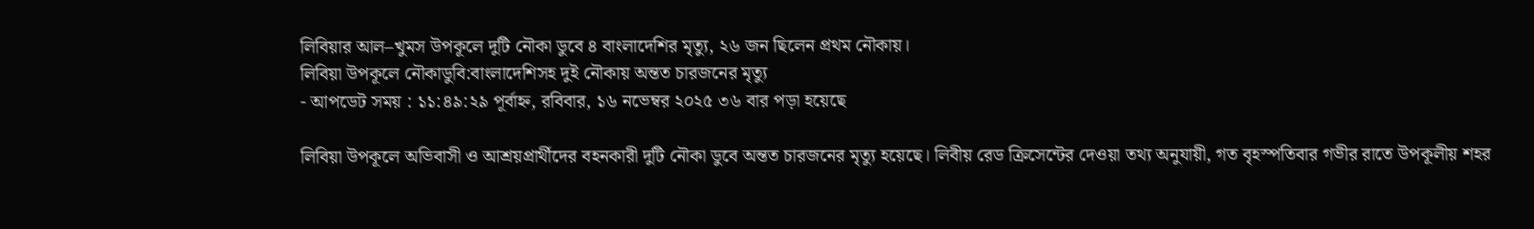লিবিয়ার আল–খুমস উপকূলে দুটি নৌকা ডুবে ৪ বাংলাদেশির মৃত্যু, ২৬ জন ছিলেন প্রথম নৌকায়।
লিবিয়া উপকূলে নৌকাডুবি:বাংলাদেশিসহ দুই নৌকায় অন্তত চারজনের মৃত্যু
- আপডেট সময় : ১১:৪৯:২৯ পূর্বাহ্ন, রবিবার, ১৬ নভেম্বর ২০২৫ ৩৬ বার পড়া হয়েছে

লিবিয়া উপকূলে অভিবাসী ও আশ্রয়প্রার্থীদের বহনকারী দুটি নৌকা ডুবে অন্তত চারজনের মৃত্যু হয়েছে। লিবীয় রেড ক্রিসেন্টের দেওয়া তথ্য অনুযায়ী, গত বৃহস্পতিবার গভীর রাতে উপকূলীয় শহর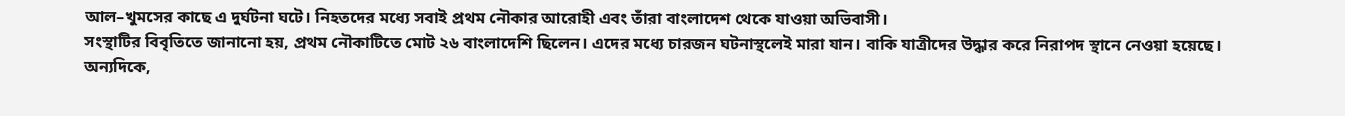আল–খুমসের কাছে এ দুর্ঘটনা ঘটে। নিহতদের মধ্যে সবাই প্রথম নৌকার আরোহী এবং তাঁরা বাংলাদেশ থেকে যাওয়া অভিবাসী।
সংস্থাটির বিবৃতিতে জানানো হয়, প্রথম নৌকাটিতে মোট ২৬ বাংলাদেশি ছিলেন। এদের মধ্যে চারজন ঘটনাস্থলেই মারা যান। বাকি যাত্রীদের উদ্ধার করে নিরাপদ স্থানে নেওয়া হয়েছে।
অন্যদিকে,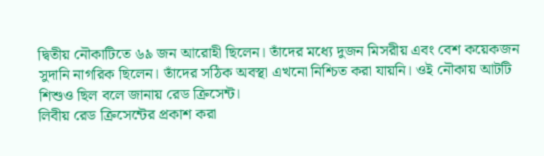দ্বিতীয় নৌকাটিতে ৬৯ জন আরোহী ছিলেন। তাঁদের মধ্যে দুজন মিসরীয় এবং বেশ কয়েকজন সুদানি নাগরিক ছিলেন। তাঁদের সঠিক অবস্থা এখনো নিশ্চিত করা যায়নি। ওই নৌকায় আটটি শিশুও ছিল বলে জানায় রেড ক্রিসেন্ট।
লিবীয় রেড ক্রিসেন্টের প্রকাশ করা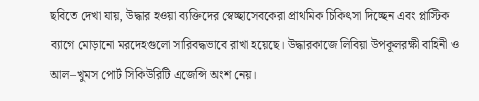ছবিতে দেখা যায়, উদ্ধার হওয়া ব্যক্তিদের স্বেচ্ছাসেবকেরা প্রাথমিক চিকিৎসা দিচ্ছেন এবং প্লাস্টিক ব্যাগে মোড়ানো মরদেহগুলো সারিবদ্ধভাবে রাখা হয়েছে। উদ্ধারকাজে লিবিয়া উপকূলরক্ষী বাহিনী ও আল–খুমস পোর্ট সিকিউরিটি এজেন্সি অংশ নেয়।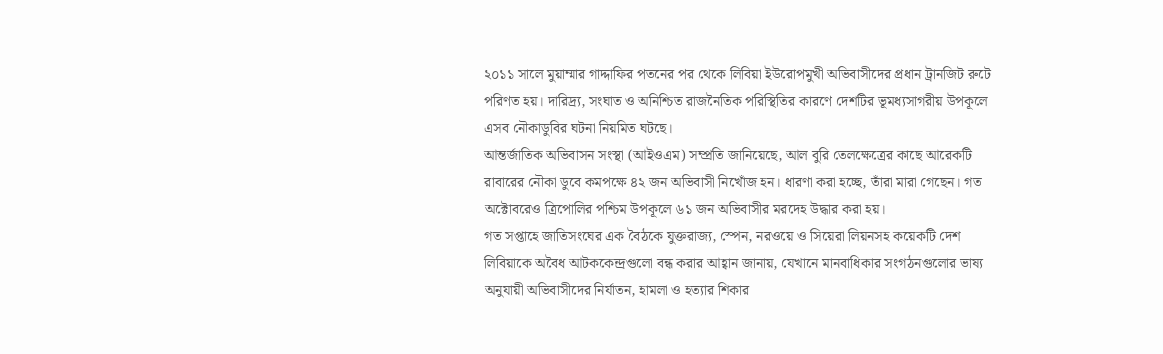২০১১ সালে মুয়াম্মার গাদ্দাফির পতনের পর থেকে লিবিয়া ইউরোপমুখী অভিবাসীদের প্রধান ট্রানজিট রুটে পরিণত হয়। দারিদ্র্য, সংঘাত ও অনিশ্চিত রাজনৈতিক পরিস্থিতির কারণে দেশটির ভূমধ্যসাগরীয় উপকূলে এসব নৌকাডুবির ঘটনা নিয়মিত ঘটছে।
আন্তর্জাতিক অভিবাসন সংস্থা (আইওএম) সম্প্রতি জানিয়েছে, আল বুরি তেলক্ষেত্রের কাছে আরেকটি রাবারের নৌকা ডুবে কমপক্ষে ৪২ জন অভিবাসী নিখোঁজ হন। ধারণা করা হচ্ছে, তাঁরা মারা গেছেন। গত অক্টোবরেও ত্রিপোলির পশ্চিম উপকূলে ৬১ জন অভিবাসীর মরদেহ উদ্ধার করা হয়।
গত সপ্তাহে জাতিসংঘের এক বৈঠকে যুক্তরাজ্য, স্পেন, নরওয়ে ও সিয়েরা লিয়নসহ কয়েকটি দেশ লিবিয়াকে অবৈধ আটককেন্দ্রগুলো বন্ধ করার আহ্বান জানায়, যেখানে মানবাধিকার সংগঠনগুলোর ভাষ্য অনুযায়ী অভিবাসীদের নির্যাতন, হামলা ও হত্যার শিকার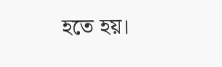হতে হয়।